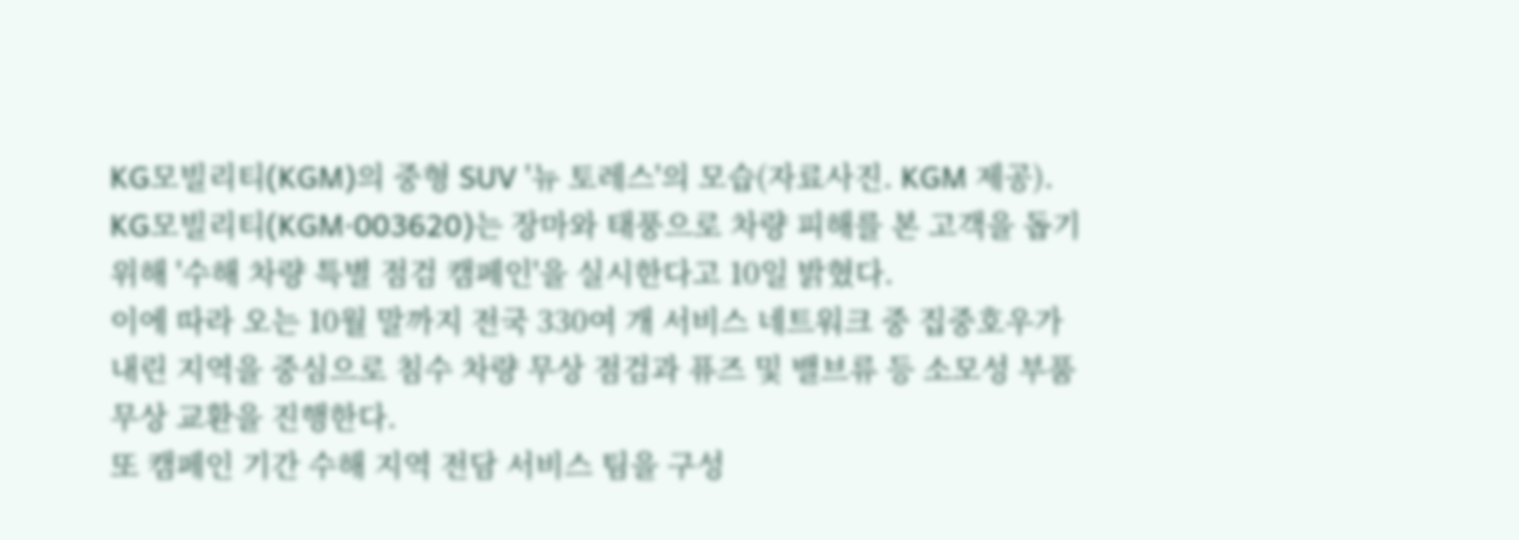KG모빌리티(KGM)의 중형 SUV '뉴 토레스'의 모습(자료사진. KGM 제공).
KG모빌리티(KGM·003620)는 장마와 태풍으로 차량 피해를 본 고객을 돕기 위해 '수해 차량 특별 점검 캠페인'을 실시한다고 10일 밝혔다.
이에 따라 오는 10월 말까지 전국 330여 개 서비스 네트워크 중 집중호우가 내린 지역을 중심으로 침수 차량 무상 점검과 퓨즈 및 밸브류 등 소모성 부품 무상 교환을 진행한다.
또 캠페인 기간 수해 지역 전담 서비스 팀을 구성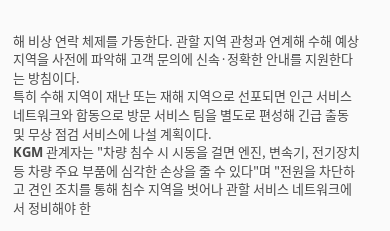해 비상 연락 체제를 가동한다. 관할 지역 관청과 연계해 수해 예상 지역을 사전에 파악해 고객 문의에 신속·정확한 안내를 지원한다는 방침이다.
특히 수해 지역이 재난 또는 재해 지역으로 선포되면 인근 서비스 네트워크와 합동으로 방문 서비스 팀을 별도로 편성해 긴급 출동 및 무상 점검 서비스에 나설 계획이다.
KGM 관계자는 "차량 침수 시 시동을 걸면 엔진, 변속기, 전기장치 등 차량 주요 부품에 심각한 손상을 줄 수 있다"며 "전원을 차단하고 견인 조치를 통해 침수 지역을 벗어나 관할 서비스 네트워크에서 정비해야 한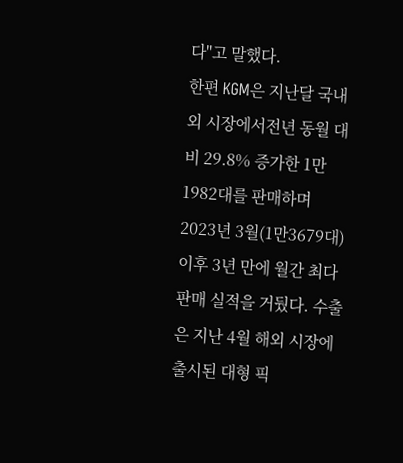다"고 말했다.
한편 KGM은 지난달 국내외 시장에서전년 동월 대비 29.8% 증가한 1만1982대를 판매하며 2023년 3월(1만3679대) 이후 3년 만에 월간 최다 판매 실적을 거뒀다. 수출은 지난 4월 해외 시장에 출시된 대형 픽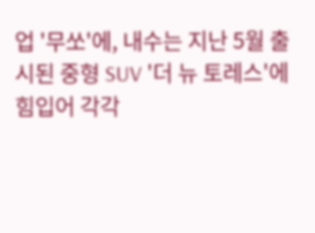업 '무쏘'에, 내수는 지난 5월 출시된 중형 SUV '더 뉴 토레스'에 힘입어 각각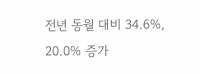전년 동월 대비 34.6%, 20.0% 증가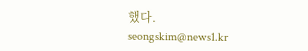했다.
seongskim@news1.kr